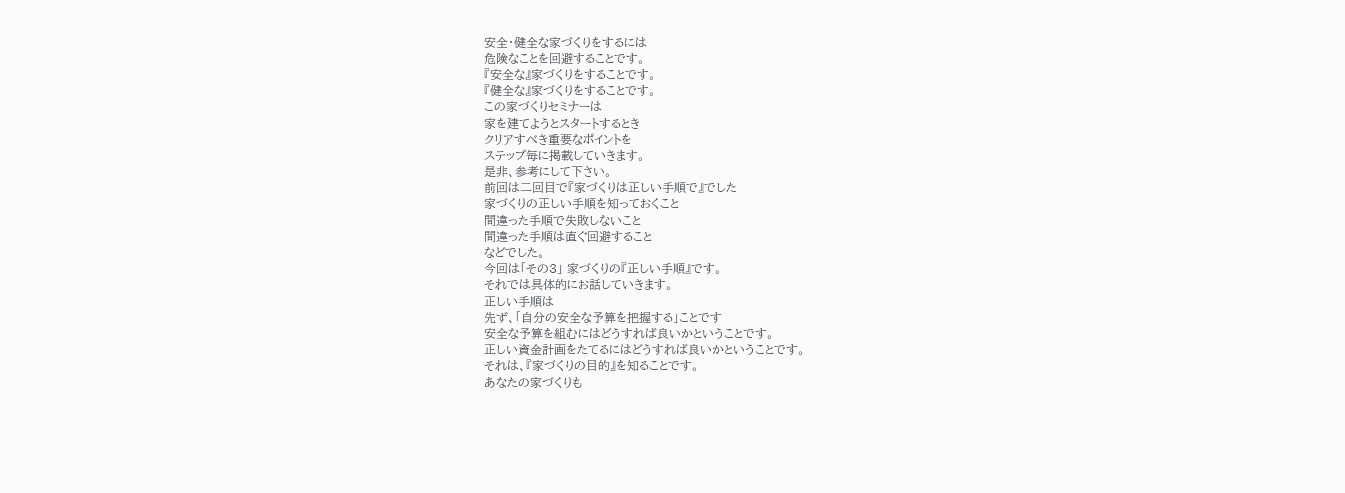安全・健全な家づくりをするには
危険なことを回避することです。
『安全な』家づくりをすることです。
『健全な』家づくりをすることです。
この家づくりセミナーは
家を建てようとスタートするとき
クリアすべき重要なポイントを
ステップ毎に掲載していきます。
是非、参考にして下さい。
前回は二回目で『家づくりは正しい手順で』でした
家づくりの正しい手順を知っておくこと
間違った手順で失敗しないこと
間違った手順は直ぐ回避すること
などでした。
今回は「その3」 家づくりの『正しい手順』です。
それでは具体的にお話していきます。
正しい手順は
先ず、「自分の安全な予算を把握する」ことです
安全な予算を組むにはどうすれば良いかということです。
正しい資金計画をたてるにはどうすれば良いかということです。
それは、『家づくりの目的』を知ることです。
あなたの家づくりも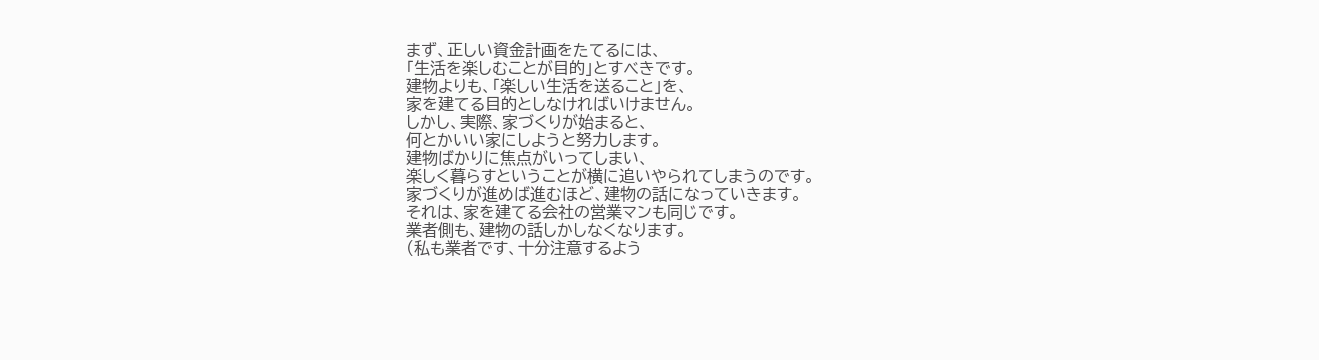まず、正しい資金計画をたてるには、
「生活を楽しむことが目的」とすべきです。
建物よりも、「楽しい生活を送ること」を、
家を建てる目的としなければいけません。
しかし、実際、家づくりが始まると、
何とかいい家にしようと努力します。
建物ばかりに焦点がいってしまい、
楽しく暮らすということが横に追いやられてしまうのです。
家づくりが進めば進むほど、建物の話になっていきます。
それは、家を建てる会社の営業マンも同じです。
業者側も、建物の話しかしなくなります。
(私も業者です、十分注意するよう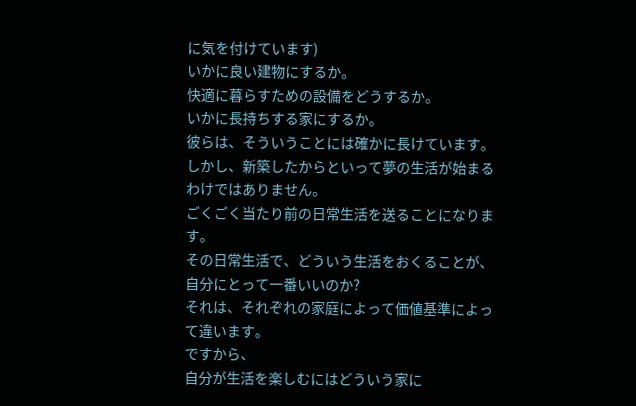に気を付けています)
いかに良い建物にするか。
快適に暮らすための設備をどうするか。
いかに長持ちする家にするか。
彼らは、そういうことには確かに長けています。
しかし、新築したからといって夢の生活が始まるわけではありません。
ごくごく当たり前の日常生活を送ることになります。
その日常生活で、どういう生活をおくることが、自分にとって一番いいのか?
それは、それぞれの家庭によって価値基準によって違います。
ですから、
自分が生活を楽しむにはどういう家に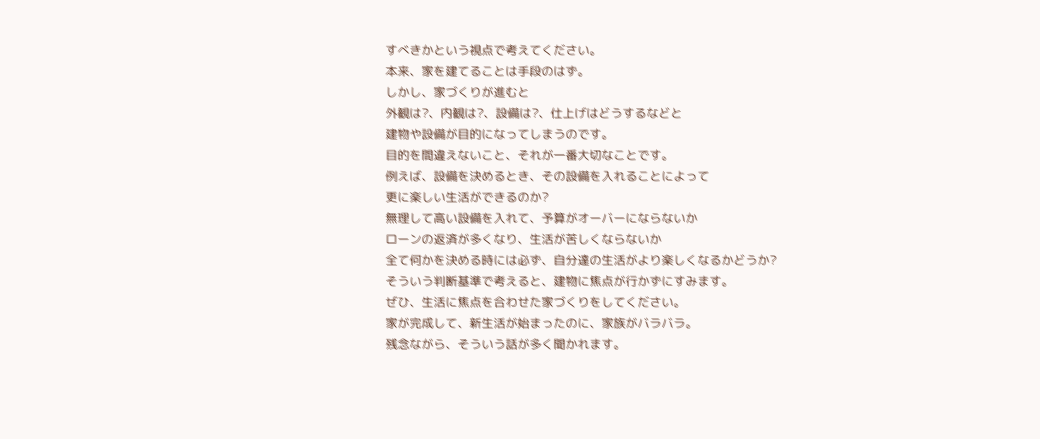すべきかという視点で考えてください。
本来、家を建てることは手段のはず。
しかし、家づくりが進むと
外観は?、内観は?、設備は?、仕上げはどうするなどと
建物や設備が目的になってしまうのです。
目的を間違えないこと、それが一番大切なことです。
例えば、設備を決めるとき、その設備を入れることによって
更に楽しい生活ができるのか?
無理して高い設備を入れて、予算がオーバーにならないか
ローンの返済が多くなり、生活が苦しくならないか
全て何かを決める時には必ず、自分達の生活がより楽しくなるかどうか?
そういう判断基準で考えると、建物に焦点が行かずにすみます。
ぜひ、生活に焦点を合わせた家づくりをしてください。
家が完成して、新生活が始まったのに、家族がバラバラ。
残念ながら、そういう話が多く聞かれます。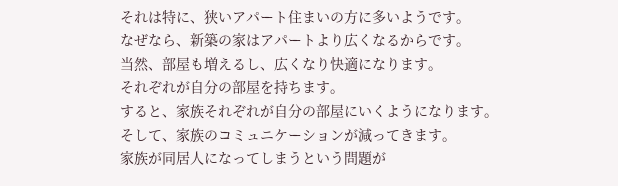それは特に、狭いアパート住まいの方に多いようです。
なぜなら、新築の家はアパートより広くなるからです。
当然、部屋も増えるし、広くなり快適になります。
それぞれが自分の部屋を持ちます。
すると、家族それぞれが自分の部屋にいくようになります。
そして、家族のコミュニケーションが減ってきます。
家族が同居人になってしまうという問題が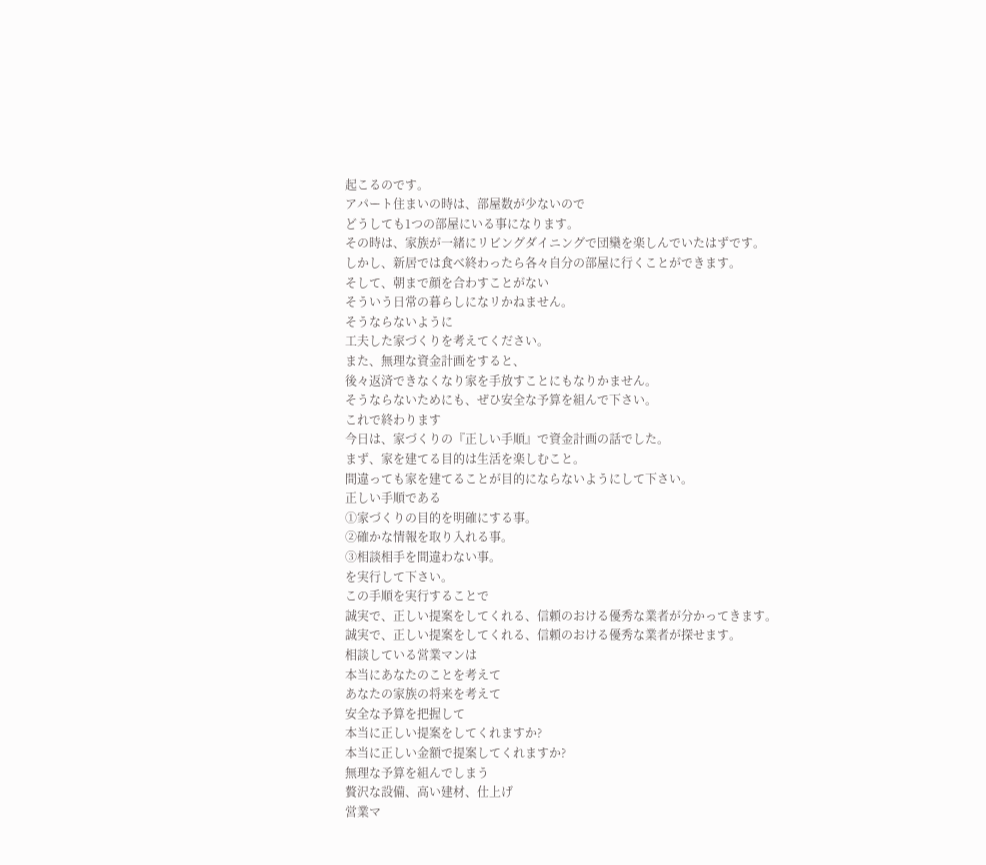起こるのです。
アパート住まいの時は、部屋数が少ないので
どうしても1つの部屋にいる事になります。
その時は、家族が一緒にリビングダイニングで団欒を楽しんでいたはずです。
しかし、新居では食べ終わったら各々自分の部屋に行くことができます。
そして、朝まで顔を合わすことがない
そういう日常の暮らしになリかねません。
そうならないように
工夫した家づくりを考えてください。
また、無理な資金計画をすると、
後々返済できなくなり家を手放すことにもなりかません。
そうならないためにも、ぜひ安全な予算を組んで下さい。
これで終わります
今日は、家づくりの『正しい手順』で資金計画の話でした。
まず、家を建てる目的は生活を楽しむこと。
間違っても家を建てることが目的にならないようにして下さい。
正しい手順である
①家づくりの目的を明確にする事。
②確かな情報を取り入れる事。
③相談相手を間違わない事。
を実行して下さい。
この手順を実行することで
誠実で、正しい提案をしてくれる、信頼のおける優秀な業者が分かってきます。
誠実で、正しい提案をしてくれる、信頼のおける優秀な業者が探せます。
相談している営業マンは
本当にあなたのことを考えて
あなたの家族の将来を考えて
安全な予算を把握して
本当に正しい提案をしてくれますか?
本当に正しい金額で提案してくれますか?
無理な予算を組んでしまう
贅沢な設備、高い建材、仕上げ
営業マ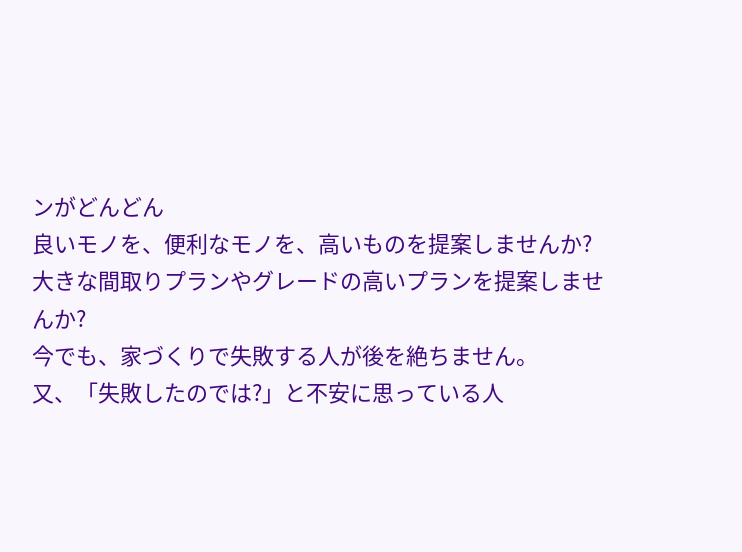ンがどんどん
良いモノを、便利なモノを、高いものを提案しませんか?
大きな間取りプランやグレードの高いプランを提案しませんか?
今でも、家づくりで失敗する人が後を絶ちません。
又、「失敗したのでは?」と不安に思っている人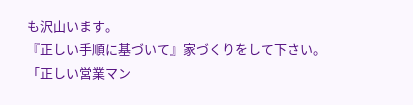も沢山います。
『正しい手順に基づいて』家づくりをして下さい。
「正しい営業マン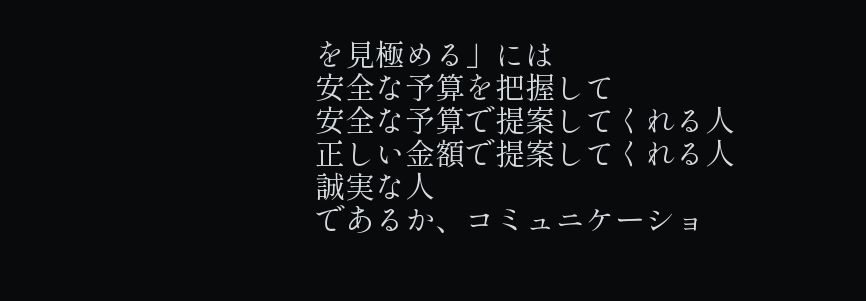を見極める」には
安全な予算を把握して
安全な予算で提案してくれる人
正しい金額で提案してくれる人
誠実な人
であるか、コミュニケーショ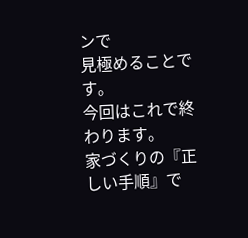ンで
見極めることです。
今回はこれで終わります。
家づくりの『正しい手順』で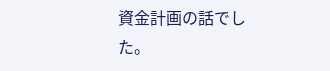資金計画の話でした。